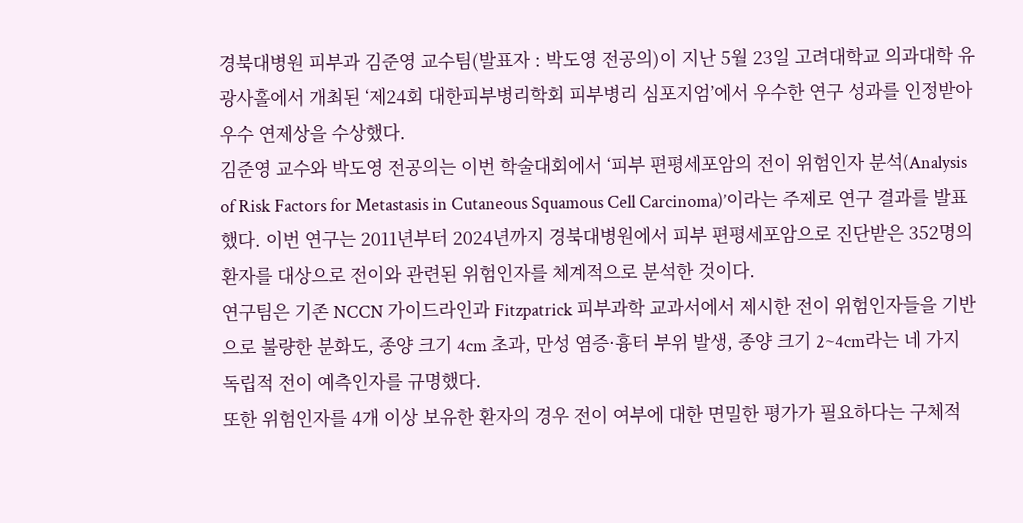경북대병원 피부과 김준영 교수팀(발표자 : 박도영 전공의)이 지난 5월 23일 고려대학교 의과대학 유광사홀에서 개최된 ‘제24회 대한피부병리학회 피부병리 심포지엄’에서 우수한 연구 성과를 인정받아 우수 연제상을 수상했다.
김준영 교수와 박도영 전공의는 이번 학술대회에서 ‘피부 편평세포암의 전이 위험인자 분석(Analysis of Risk Factors for Metastasis in Cutaneous Squamous Cell Carcinoma)’이라는 주제로 연구 결과를 발표했다. 이번 연구는 2011년부터 2024년까지 경북대병원에서 피부 편평세포암으로 진단받은 352명의 환자를 대상으로 전이와 관련된 위험인자를 체계적으로 분석한 것이다.
연구팀은 기존 NCCN 가이드라인과 Fitzpatrick 피부과학 교과서에서 제시한 전이 위험인자들을 기반으로 불량한 분화도, 종양 크기 4cm 초과, 만성 염증·흉터 부위 발생, 종양 크기 2~4cm라는 네 가지 독립적 전이 예측인자를 규명했다.
또한 위험인자를 4개 이상 보유한 환자의 경우 전이 여부에 대한 면밀한 평가가 필요하다는 구체적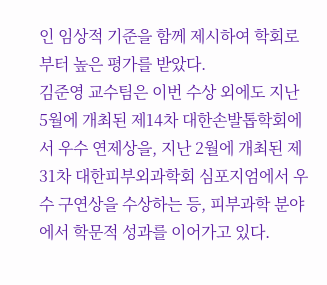인 임상적 기준을 함께 제시하여 학회로부터 높은 평가를 받았다.
김준영 교수팀은 이번 수상 외에도 지난 5월에 개최된 제14차 대한손발톱학회에서 우수 연제상을, 지난 2월에 개최된 제31차 대한피부외과학회 심포지엄에서 우수 구연상을 수상하는 등, 피부과학 분야에서 학문적 성과를 이어가고 있다.